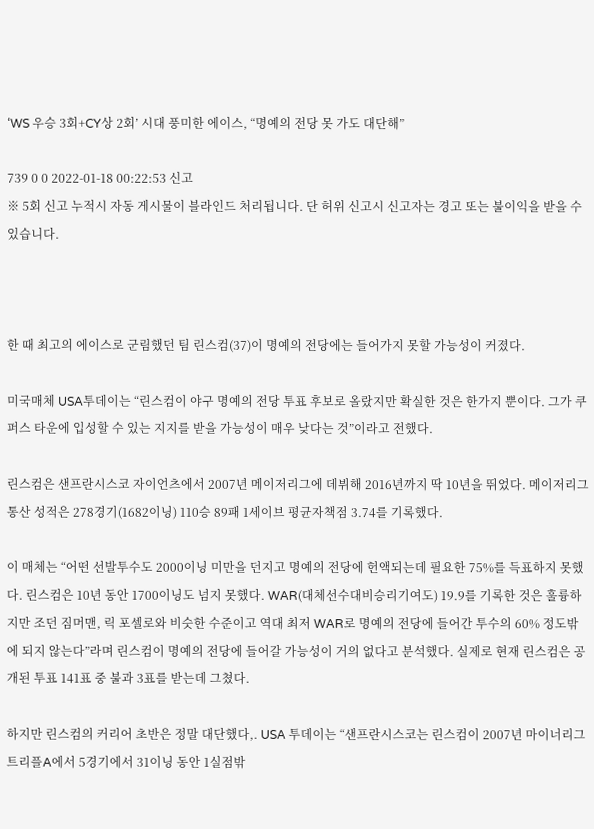‘WS 우승 3회+CY상 2회’ 시대 풍미한 에이스, “명예의 전당 못 가도 대단해”

739 0 0 2022-01-18 00:22:53 신고
※ 5회 신고 누적시 자동 게시물이 블라인드 처리됩니다. 단 허위 신고시 신고자는 경고 또는 불이익을 받을 수 있습니다.



한 때 최고의 에이스로 군림했던 팀 린스컴(37)이 명예의 전당에는 들어가지 못할 가능성이 커졌다.

미국매체 USA투데이는 “린스컴이 야구 명예의 전당 투표 후보로 올랐지만 확실한 것은 한가지 뿐이다. 그가 쿠퍼스 타운에 입성할 수 있는 지지를 받을 가능성이 매우 낮다는 것”이라고 전했다.

린스컴은 샌프란시스코 자이언츠에서 2007년 메이저리그에 데뷔해 2016년까지 딱 10년을 뛰었다. 메이저리그 통산 성적은 278경기(1682이닝) 110승 89패 1세이브 평균자책점 3.74를 기록했다.

이 매체는 “어떤 선발투수도 2000이닝 미만을 던지고 명예의 전당에 헌액되는데 필요한 75%를 득표하지 못했다. 린스컴은 10년 동안 1700이닝도 넘지 못했다. WAR(대체선수대비승리기여도) 19.9를 기록한 것은 훌륭하지만 조던 짐머맨, 릭 포셀로와 비슷한 수준이고 역대 최저 WAR로 명예의 전당에 들어간 투수의 60% 정도밖에 되지 않는다”라며 린스컴이 명예의 전당에 들어갈 가능성이 거의 없다고 분석했다. 실제로 현재 린스컴은 공개된 투표 141표 중 불과 3표를 받는데 그쳤다.

하지만 린스컴의 커리어 초반은 정말 대단했다,. USA 투데이는 “샌프란시스코는 린스컴이 2007년 마이너리그 트리플A에서 5경기에서 31이닝 동안 1실점밖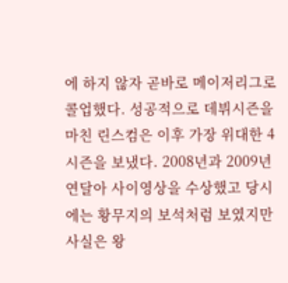에 하지 않자 곧바로 메이저리그로 콜업했다. 성공적으로 데뷔시즌을 마친 린스컴은 이후 가장 위대한 4시즌을 보냈다. 2008년과 2009년 연달아 사이영상을 수상했고 당시에는 황무지의 보석처럼 보였지만 사실은 왕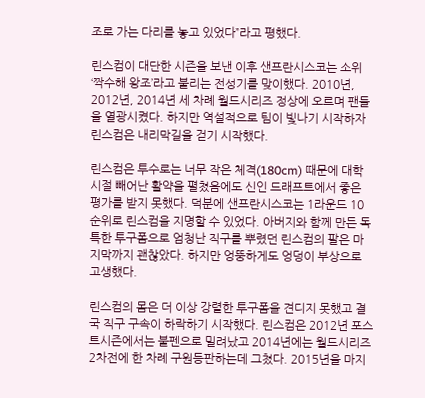조로 가는 다리를 놓고 있었다”라고 평했다.

린스컴이 대단한 시즌을 보낸 이후 샌프란시스코는 소위 ‘짝수해 왕조’라고 불리는 전성기를 맞이했다. 2010년, 2012년, 2014년 세 차례 월드시리즈 정상에 오르며 팬들을 열광시켰다. 하지만 역설적으로 팀이 빛나기 시작하자 린스컴은 내리막길을 걷기 시작했다.

린스컴은 투수로는 너무 작은 체격(180cm) 때문에 대학 시절 빼어난 활약을 펼쳤음에도 신인 드래프트에서 좋은 평가를 받지 못했다. 덕분에 샌프란시스코는 1라운드 10순위로 린스컴을 지명할 수 있었다. 아버지와 함께 만든 독특한 투구폼으로 엄청난 직구를 뿌렸던 린스컴의 팔은 마지막까지 괜찮았다. 하지만 엉뚱하게도 엉덩이 부상으로 고생했다.

린스컴의 몸은 더 이상 강렬한 투구폼을 견디지 못했고 결국 직구 구속이 하락하기 시작했다. 린스컴은 2012년 포스트시즌에서는 불펜으로 밀려났고 2014년에는 월드시리즈 2차전에 한 차례 구원등판하는데 그쳤다. 2015년을 마지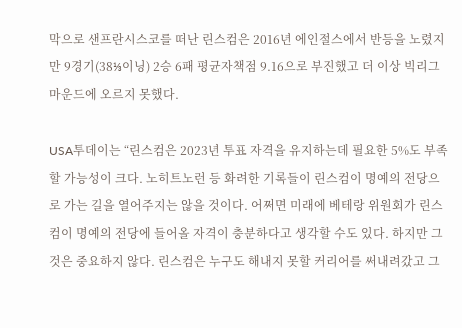막으로 샌프란시스코를 떠난 린스컴은 2016년 에인절스에서 반등을 노렸지만 9경기(38⅓이닝) 2승 6패 평균자책점 9.16으로 부진했고 더 이상 빅리그 마운드에 오르지 못했다.

USA투데이는 “린스컴은 2023년 투표 자격을 유지하는데 필요한 5%도 부족할 가능성이 크다. 노히트노런 등 화려한 기록들이 린스컴이 명예의 전당으로 가는 길을 열어주지는 않을 것이다. 어쩌면 미래에 베테랑 위원회가 린스컴이 명예의 전당에 들어올 자격이 충분하다고 생각할 수도 있다. 하지만 그것은 중요하지 않다. 린스컴은 누구도 해내지 못할 커리어를 써내려갔고 그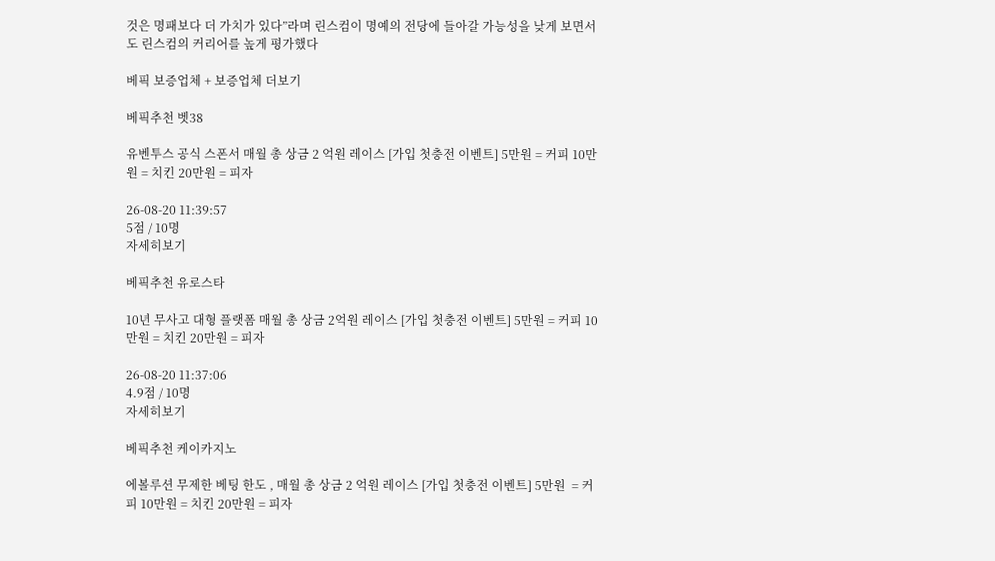것은 명패보다 더 가치가 있다”라며 린스컴이 명예의 전당에 들아갈 가능성을 낮게 보면서도 린스컴의 커리어를 높게 평가했다

베픽 보증업체 + 보증업체 더보기

베픽추천 벳38

유벤투스 공식 스폰서 매월 총 상금 2 억원 레이스 [가입 첫충전 이벤트] 5만원 = 커피 10만원 = 치킨 20만원 = 피자

26-08-20 11:39:57
5점 / 10명
자세히보기

베픽추천 유로스타

10년 무사고 대형 플랫폼 매월 총 상금 2억원 레이스 [가입 첫충전 이벤트] 5만원 = 커피 10만원 = 치킨 20만원 = 피자

26-08-20 11:37:06
4.9점 / 10명
자세히보기

베픽추천 케이카지노

에볼루션 무제한 베팅 한도 , 매월 총 상금 2 억원 레이스 [가입 첫충전 이벤트] 5만원  = 커피 10만원 = 치킨 20만원 = 피자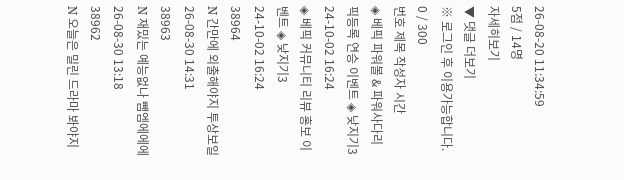26-08-20 11:34:59
5점 / 14명
자세히보기
▼ 댓글 더보기
※ 로그인 후 이용가능합니다.
0 / 300
번호 제목 작성자 시간
◈ 베픽 파워볼 & 파워사다리 픽등록 연승 이벤트 ◈ 낮지기3
24-10-02 16:24
◈ 베픽 커뮤니티 리뷰 홍보 이벤트 ◈ 낮지기3
24-10-02 16:24
38964
N 간만에 외출해야지 투상보일
26-08-30 14:31
38963
N 재밌는 예능없나 뺌엠에에에
26-08-30 13:18
38962
N 오늘은 밀린 드라마 봐야지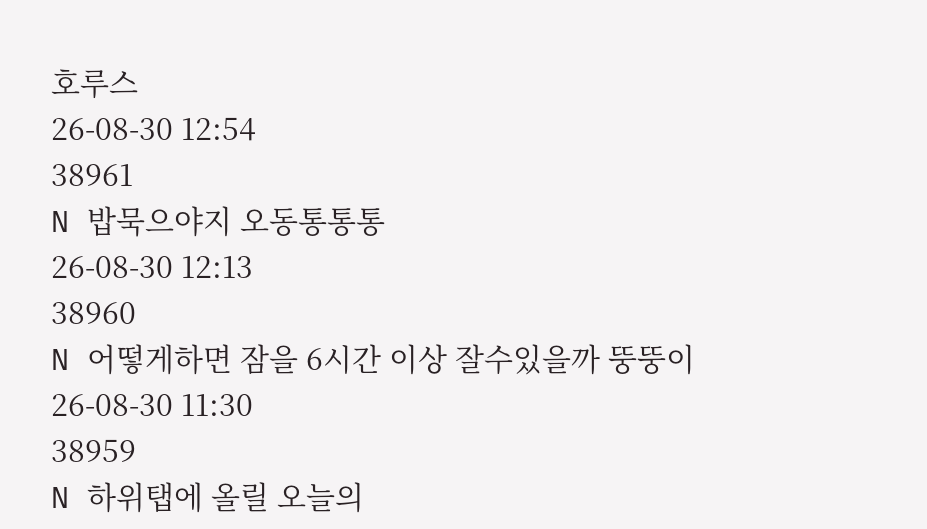호루스
26-08-30 12:54
38961
N 밥묵으야지 오동통통통
26-08-30 12:13
38960
N 어떻게하면 잠을 6시간 이상 잘수있을까 뚱뚱이
26-08-30 11:30
38959
N 하위탭에 올릴 오늘의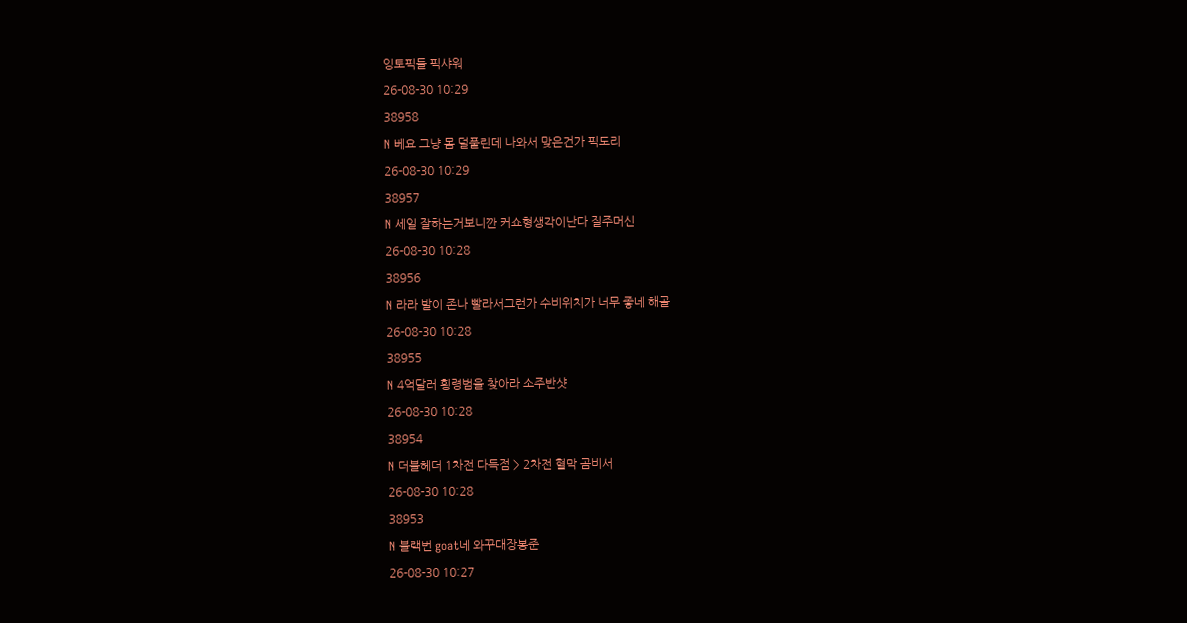잉토픽들 픽샤워
26-08-30 10:29
38958
N 베요 그냥 몸 덜풀린데 나와서 맞은건가 픽도리
26-08-30 10:29
38957
N 세일 잘하는거보니깐 커쇼형생각이난다 질주머신
26-08-30 10:28
38956
N 라라 발이 존나 빨라서그런가 수비위치가 너무 좋네 해골
26-08-30 10:28
38955
N 4억달러 횡령범을 찾아라 소주반샷
26-08-30 10:28
38954
N 더블헤더 1차전 다득점 > 2차전 혈막 곰비서
26-08-30 10:28
38953
N 블랙번 goat네 와꾸대장봉준
26-08-30 10:27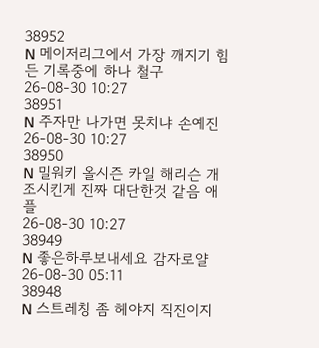38952
N 메이저리그에서 가장 깨지기 힘든 기록중에 하나 철구
26-08-30 10:27
38951
N 주자만 나가면 못치냐 손예진
26-08-30 10:27
38950
N 밀워키 올시즌 카일 해리슨 개조시킨게 진짜 대단한것 같음 애플
26-08-30 10:27
38949
N 좋은하루보내세요 감자로얄
26-08-30 05:11
38948
N 스트레칭 좀 헤야지 직진이지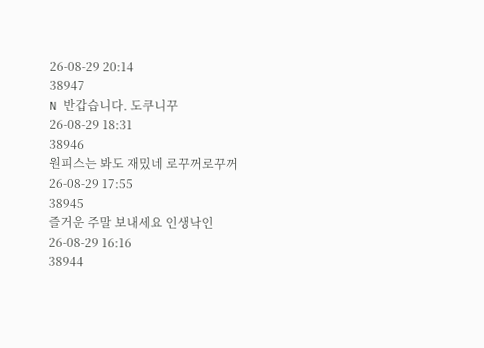26-08-29 20:14
38947
N 반갑습니다. 도쿠니꾸
26-08-29 18:31
38946
원피스는 봐도 재밌네 로꾸꺼로꾸꺼
26-08-29 17:55
38945
즐거운 주말 보내세요 인생낙인
26-08-29 16:16
38944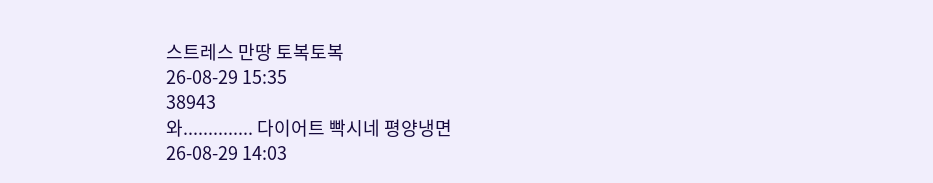스트레스 만땅 토복토복
26-08-29 15:35
38943
와.............. 다이어트 빡시네 평양냉면
26-08-29 14:03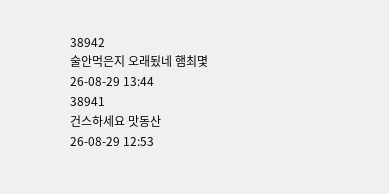38942
술안먹은지 오래됬네 햄최몇
26-08-29 13:44
38941
건스하세요 맛동산
26-08-29 12:53